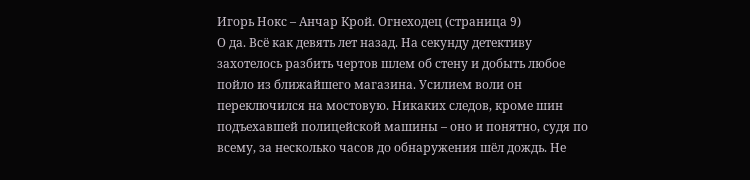Игорь Нокс – Анчар Крой. Огнеходец (страница 9)
О да. Всё как девять лет назад. На секунду детективу захотелось разбить чертов шлем об стену и добыть любое пойло из ближайшего магазина. Усилием воли он переключился на мостовую. Никаких следов, кроме шин подъехавшей полицейской машины – оно и понятно, судя по всему, за несколько часов до обнаружения шёл дождь. Не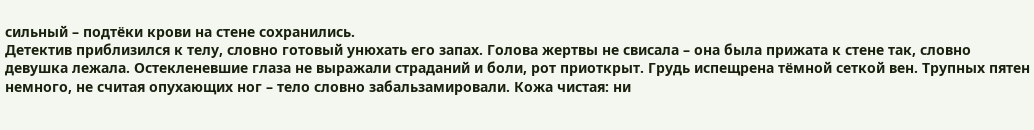сильный – подтёки крови на стене сохранились.
Детектив приблизился к телу, словно готовый унюхать его запах. Голова жертвы не свисала – она была прижата к стене так, словно девушка лежала. Остекленевшие глаза не выражали страданий и боли, рот приоткрыт. Грудь испещрена тёмной сеткой вен. Трупных пятен немного, не считая опухающих ног – тело словно забальзамировали. Кожа чистая: ни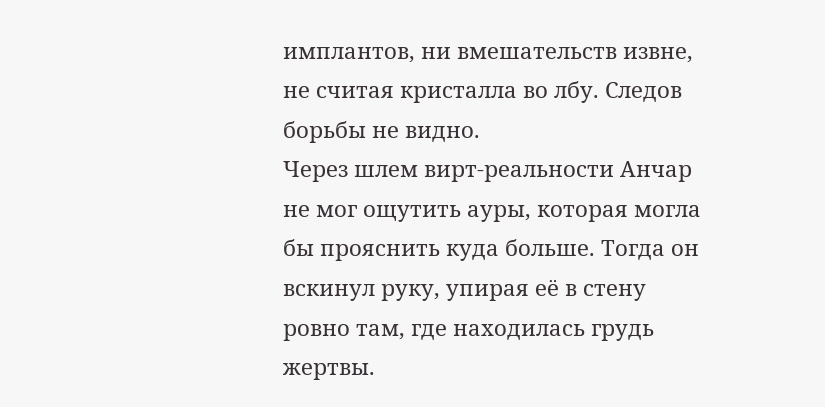имплантов, ни вмешательств извне, не считая кристалла во лбу. Следов борьбы не видно.
Через шлем вирт-реальности Анчар не мог ощутить ауры, которая могла бы прояснить куда больше. Тогда он вскинул руку, упирая её в стену ровно там, где находилась грудь жертвы.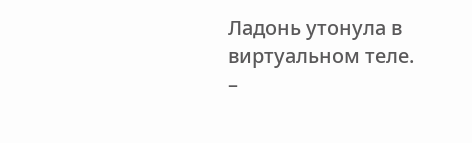Ладонь утонула в виртуальном теле.
–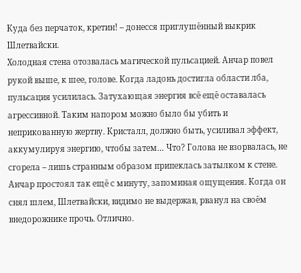Куда без перчаток, кретин! – донесся приглушённый выкрик Шлетвайски.
Холодная стена отозвалась магической пульсацией. Анчар повел рукой выше, к шее, голове. Когда ладонь достигла области лба, пульсация усилилась. Затухающая энергия всё ещё оставалась агрессивной. Таким напором можно было бы убить и неприкованную жертву. Кристалл, должно быть, усиливал эффект, аккумулируя энергию, чтобы затем… Что? Голова не взорвалась, не сгорела – лишь странным образом припеклась затылком к стене.
Анчар простоял так ещё с минуту, запоминая ощущения. Когда он снял шлем, Шлетвайски, видимо не выдержав, рванул на своём внедорожнике прочь. Отлично.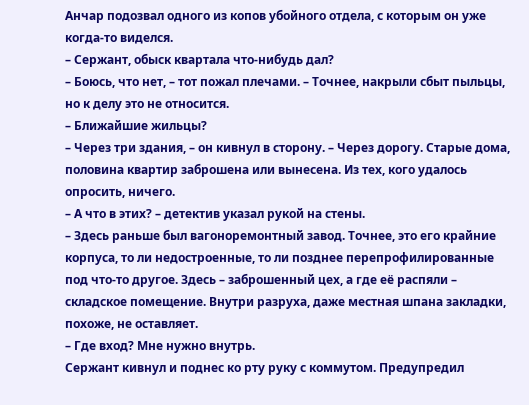Анчар подозвал одного из копов убойного отдела, с которым он уже когда-то виделся.
– Сержант, обыск квартала что-нибудь дал?
– Боюсь, что нет, – тот пожал плечами. – Точнее, накрыли сбыт пыльцы, но к делу это не относится.
– Ближайшие жильцы?
– Через три здания, – он кивнул в сторону. – Через дорогу. Старые дома, половина квартир заброшена или вынесена. Из тех, кого удалось опросить, ничего.
– А что в этих? – детектив указал рукой на стены.
– Здесь раньше был вагоноремонтный завод. Точнее, это его крайние корпуса, то ли недостроенные, то ли позднее перепрофилированные под что-то другое. Здесь – заброшенный цех, а где её распяли – складское помещение. Внутри разруха, даже местная шпана закладки, похоже, не оставляет.
– Где вход? Мне нужно внутрь.
Сержант кивнул и поднес ко рту руку с коммутом. Предупредил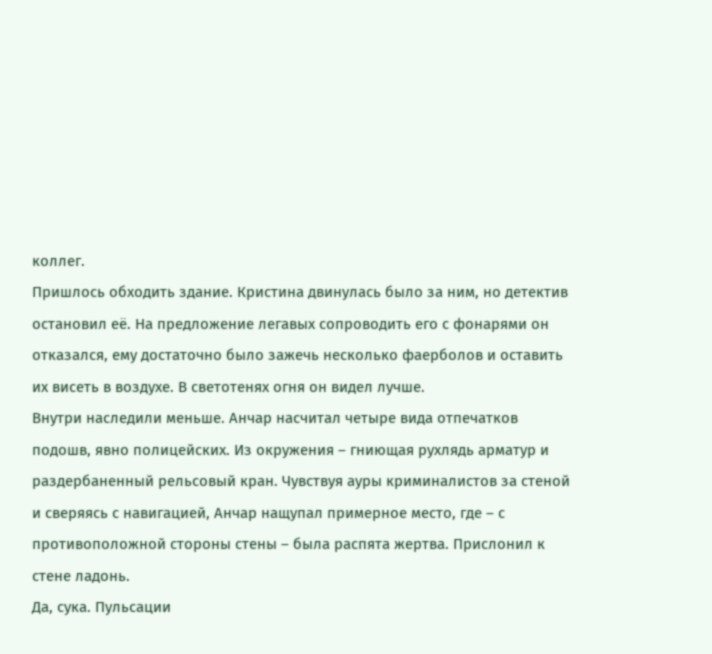коллег.
Пришлось обходить здание. Кристина двинулась было за ним, но детектив остановил её. На предложение легавых сопроводить его с фонарями он отказался, ему достаточно было зажечь несколько фаерболов и оставить их висеть в воздухе. В светотенях огня он видел лучше.
Внутри наследили меньше. Анчар насчитал четыре вида отпечатков подошв, явно полицейских. Из окружения – гниющая рухлядь арматур и раздербаненный рельсовый кран. Чувствуя ауры криминалистов за стеной и сверяясь с навигацией, Анчар нащупал примерное место, где – с противоположной стороны стены – была распята жертва. Прислонил к стене ладонь.
Да, сука. Пульсации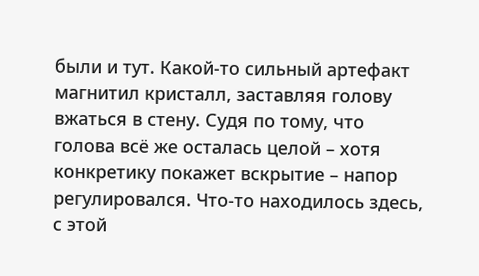были и тут. Какой-то сильный артефакт магнитил кристалл, заставляя голову вжаться в стену. Судя по тому, что голова всё же осталась целой – хотя конкретику покажет вскрытие – напор регулировался. Что-то находилось здесь, с этой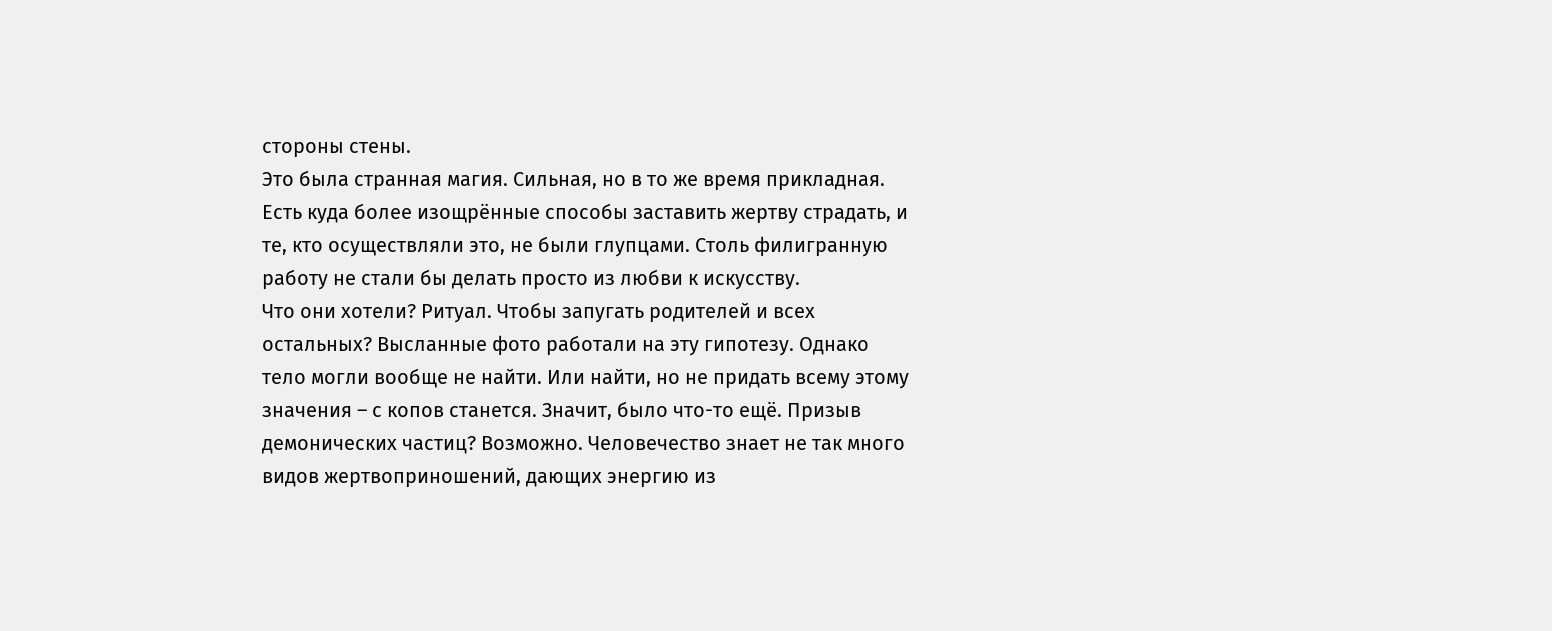стороны стены.
Это была странная магия. Сильная, но в то же время прикладная. Есть куда более изощрённые способы заставить жертву страдать, и те, кто осуществляли это, не были глупцами. Столь филигранную работу не стали бы делать просто из любви к искусству.
Что они хотели? Ритуал. Чтобы запугать родителей и всех остальных? Высланные фото работали на эту гипотезу. Однако тело могли вообще не найти. Или найти, но не придать всему этому значения – с копов станется. Значит, было что-то ещё. Призыв демонических частиц? Возможно. Человечество знает не так много видов жертвоприношений, дающих энергию из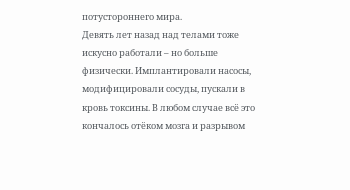потустороннего мира.
Девять лет назад над телами тоже искусно работали – но больше физически. Имплантировали насосы, модифицировали сосуды, пускали в кровь токсины. В любом случае всё это кончалось отёком мозга и разрывом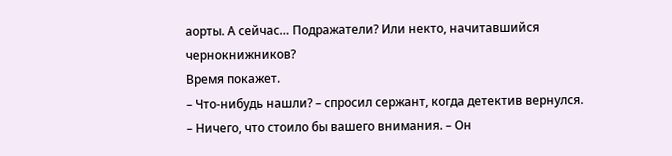аорты. А сейчас… Подражатели? Или некто, начитавшийся чернокнижников?
Время покажет.
– Что-нибудь нашли? – спросил сержант, когда детектив вернулся.
– Ничего, что стоило бы вашего внимания. – Он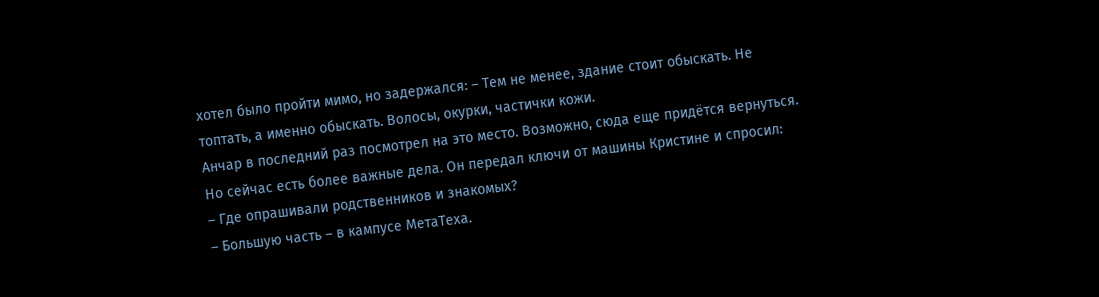хотел было пройти мимо, но задержался: – Тем не менее, здание стоит обыскать. Не топтать, а именно обыскать. Волосы, окурки, частички кожи.
Анчар в последний раз посмотрел на это место. Возможно, сюда еще придётся вернуться. Но сейчас есть более важные дела. Он передал ключи от машины Кристине и спросил:
– Где опрашивали родственников и знакомых?
– Большую часть – в кампусе МетаТеха.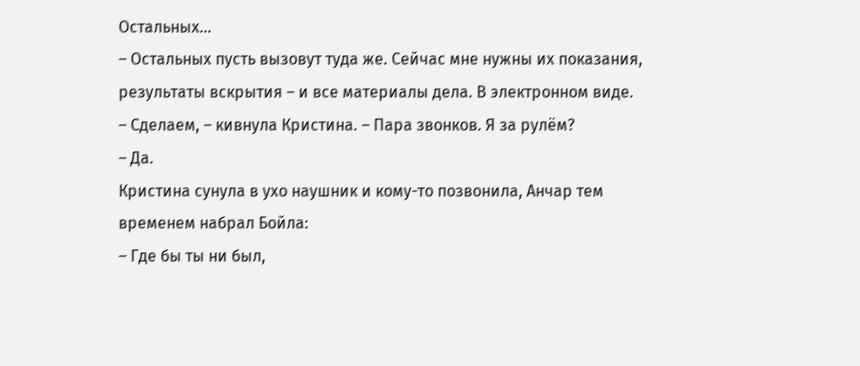Остальных…
– Остальных пусть вызовут туда же. Сейчас мне нужны их показания, результаты вскрытия – и все материалы дела. В электронном виде.
– Сделаем, – кивнула Кристина. – Пара звонков. Я за рулём?
– Да.
Кристина сунула в ухо наушник и кому-то позвонила, Анчар тем временем набрал Бойла:
– Где бы ты ни был,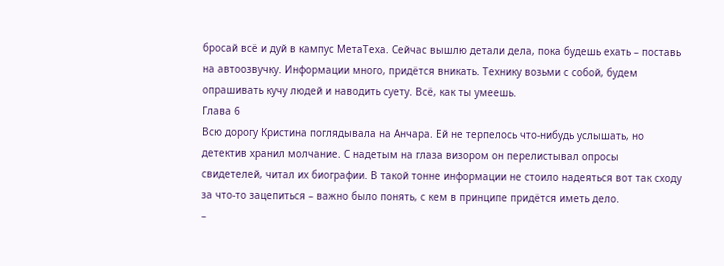бросай всё и дуй в кампус МетаТеха. Сейчас вышлю детали дела, пока будешь ехать – поставь на автоозвучку. Информации много, придётся вникать. Технику возьми с собой, будем опрашивать кучу людей и наводить суету. Всё, как ты умеешь.
Глава 6
Всю дорогу Кристина поглядывала на Анчара. Ей не терпелось что-нибудь услышать, но детектив хранил молчание. С надетым на глаза визором он перелистывал опросы свидетелей, читал их биографии. В такой тонне информации не стоило надеяться вот так сходу за что-то зацепиться – важно было понять, с кем в принципе придётся иметь дело.
–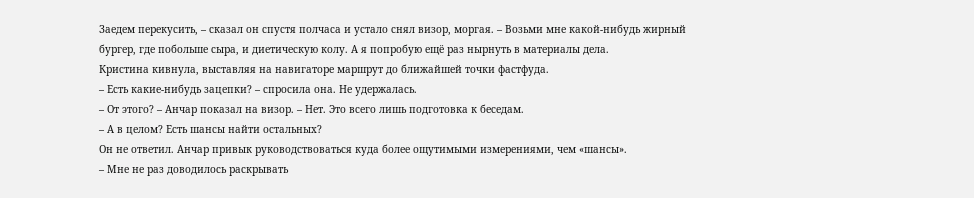Заедем перекусить, – сказал он спустя полчаса и устало снял визор, моргая. – Возьми мне какой-нибудь жирный бургер, где побольше сыра, и диетическую колу. А я попробую ещё раз нырнуть в материалы дела.
Кристина кивнула, выставляя на навигаторе маршрут до ближайшей точки фастфуда.
– Есть какие-нибудь зацепки? – спросила она. Не удержалась.
– От этого? – Анчар показал на визор. – Нет. Это всего лишь подготовка к беседам.
– А в целом? Есть шансы найти остальных?
Он не ответил. Анчар привык руководствоваться куда более ощутимыми измерениями, чем «шансы».
– Мне не раз доводилось раскрывать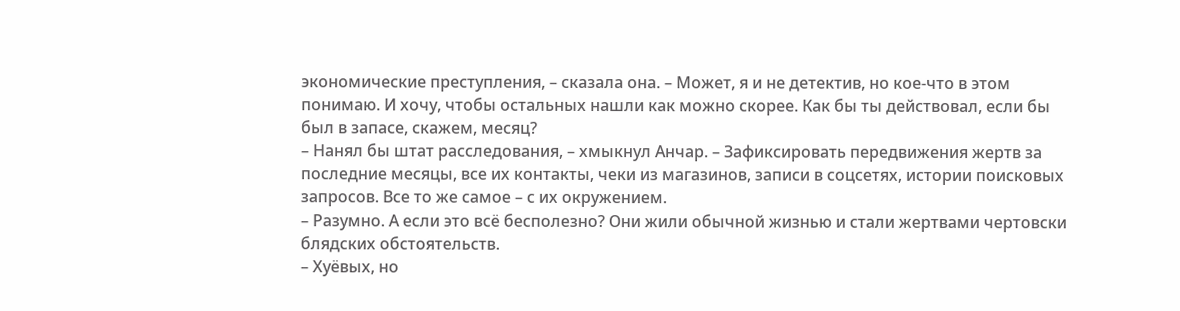экономические преступления, – сказала она. – Может, я и не детектив, но кое-что в этом понимаю. И хочу, чтобы остальных нашли как можно скорее. Как бы ты действовал, если бы был в запасе, скажем, месяц?
– Нанял бы штат расследования, – хмыкнул Анчар. – Зафиксировать передвижения жертв за последние месяцы, все их контакты, чеки из магазинов, записи в соцсетях, истории поисковых запросов. Все то же самое – с их окружением.
– Разумно. А если это всё бесполезно? Они жили обычной жизнью и стали жертвами чертовски блядских обстоятельств.
– Хуёвых, но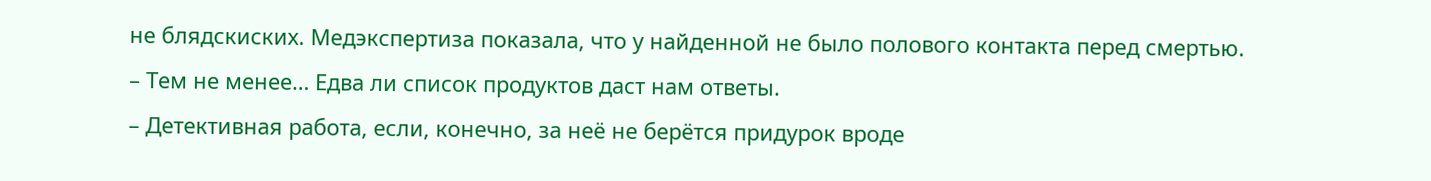не блядскиских. Медэкспертиза показала, что у найденной не было полового контакта перед смертью.
– Тем не менее… Едва ли список продуктов даст нам ответы.
– Детективная работа, если, конечно, за неё не берётся придурок вроде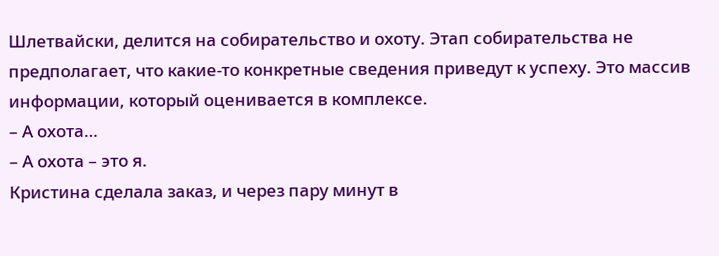Шлетвайски, делится на собирательство и охоту. Этап собирательства не предполагает, что какие-то конкретные сведения приведут к успеху. Это массив информации, который оценивается в комплексе.
– А охота…
– А охота – это я.
Кристина сделала заказ, и через пару минут в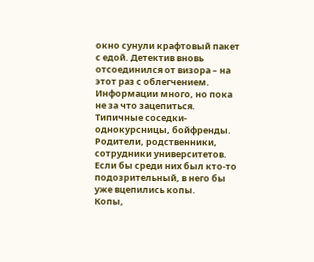окно сунули крафтовый пакет с едой. Детектив вновь отсоединился от визора – на этот раз с облегчением. Информации много, но пока не за что зацепиться. Типичные соседки-однокурсницы, бойфренды. Родители, родственники, сотрудники университетов. Если бы среди них был кто-то подозрительный, в него бы уже вцепились копы.
Копы,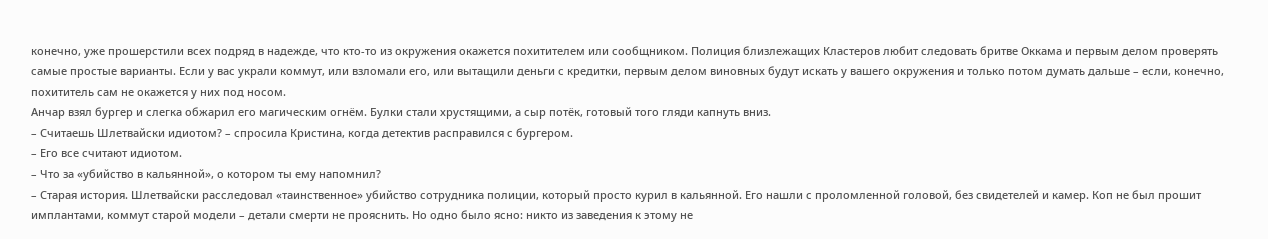конечно, уже прошерстили всех подряд в надежде, что кто-то из окружения окажется похитителем или сообщником. Полиция близлежащих Кластеров любит следовать бритве Оккама и первым делом проверять самые простые варианты. Если у вас украли коммут, или взломали его, или вытащили деньги с кредитки, первым делом виновных будут искать у вашего окружения и только потом думать дальше – если, конечно, похититель сам не окажется у них под носом.
Анчар взял бургер и слегка обжарил его магическим огнём. Булки стали хрустящими, а сыр потёк, готовый того гляди капнуть вниз.
– Считаешь Шлетвайски идиотом? – спросила Кристина, когда детектив расправился с бургером.
– Его все считают идиотом.
– Что за «убийство в кальянной», о котором ты ему напомнил?
– Старая история. Шлетвайски расследовал «таинственное» убийство сотрудника полиции, который просто курил в кальянной. Его нашли с проломленной головой, без свидетелей и камер. Коп не был прошит имплантами, коммут старой модели – детали смерти не прояснить. Но одно было ясно: никто из заведения к этому не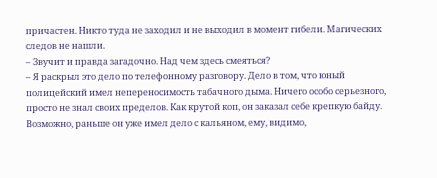причастен. Никто туда не заходил и не выходил в момент гибели. Магических следов не нашли.
– Звучит и правда загадочно. Над чем здесь смеяться?
– Я раскрыл это дело по телефонному разговору. Дело в том, что юный полицейский имел непереносимость табачного дыма. Ничего особо серьезного, просто не знал своих пределов. Как крутой коп, он заказал себе крепкую байду. Возможно, раньше он уже имел дело с кальяном, ему, видимо,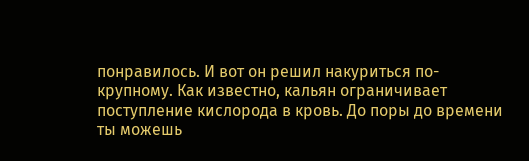понравилось. И вот он решил накуриться по-крупному. Как известно, кальян ограничивает поступление кислорода в кровь. До поры до времени ты можешь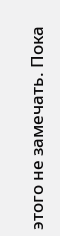этого не замечать. Пока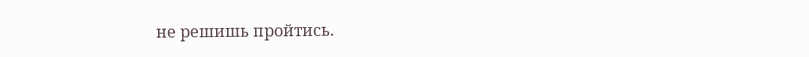не решишь пройтись.